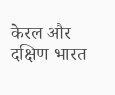केरल और दक्षिण भारत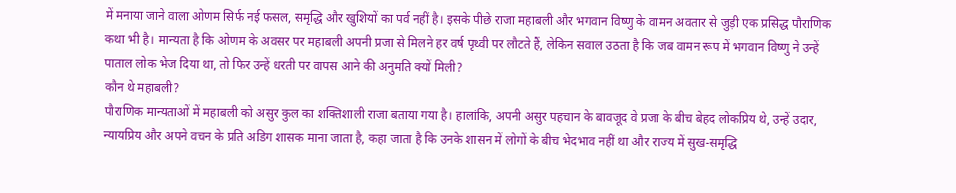में मनाया जाने वाला ओणम सिर्फ नई फसल, समृद्धि और खुशियों का पर्व नहीं है। इसके पीछे राजा महाबली और भगवान विष्णु के वामन अवतार से जुड़ी एक प्रसिद्ध पौराणिक कथा भी है। मान्यता है कि ओणम के अवसर पर महाबली अपनी प्रजा से मिलने हर वर्ष पृथ्वी पर लौटते हैं, लेकिन सवाल उठता है कि जब वामन रूप में भगवान विष्णु ने उन्हें पाताल लोक भेज दिया था, तो फिर उन्हें धरती पर वापस आने की अनुमति क्यों मिली?
कौन थे महाबली?
पौराणिक मान्यताओं में महाबली को असुर कुल का शक्तिशाली राजा बताया गया है। हालांकि, अपनी असुर पहचान के बावजूद वे प्रजा के बीच बेहद लोकप्रिय थे, उन्हें उदार, न्यायप्रिय और अपने वचन के प्रति अडिग शासक माना जाता है, कहा जाता है कि उनके शासन में लोगों के बीच भेदभाव नहीं था और राज्य में सुख-समृद्धि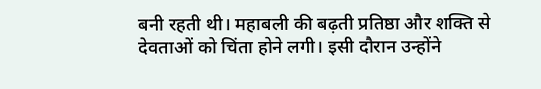बनी रहती थी। महाबली की बढ़ती प्रतिष्ठा और शक्ति से देवताओं को चिंता होने लगी। इसी दौरान उन्होंने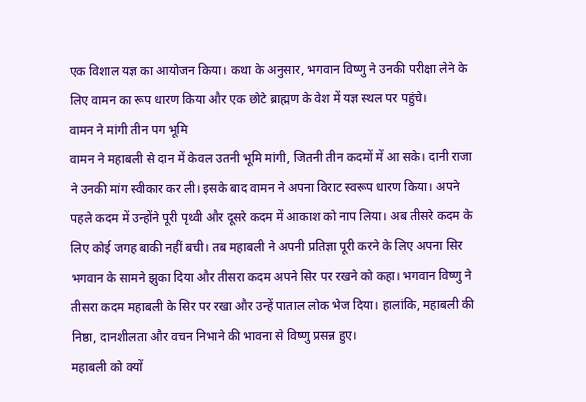एक विशाल यज्ञ का आयोजन किया। कथा के अनुसार, भगवान विष्णु ने उनकी परीक्षा लेने के लिए वामन का रूप धारण किया और एक छोटे ब्राह्मण के वेश में यज्ञ स्थल पर पहुंचे।
वामन ने मांगी तीन पग भूमि
वामन ने महाबली से दान में केवल उतनी भूमि मांगी, जितनी तीन कदमों में आ सके। दानी राजा ने उनकी मांग स्वीकार कर ली। इसके बाद वामन ने अपना विराट स्वरूप धारण किया। अपने पहले कदम में उन्होंने पूरी पृथ्वी और दूसरे कदम में आकाश को नाप लिया। अब तीसरे कदम के लिए कोई जगह बाकी नहीं बची। तब महाबली ने अपनी प्रतिज्ञा पूरी करने के लिए अपना सिर भगवान के सामने झुका दिया और तीसरा कदम अपने सिर पर रखने को कहा। भगवान विष्णु ने तीसरा कदम महाबली के सिर पर रखा और उन्हें पाताल लोक भेज दिया। हालांकि, महाबली की निष्ठा, दानशीलता और वचन निभाने की भावना से विष्णु प्रसन्न हुए।
महाबली को क्यों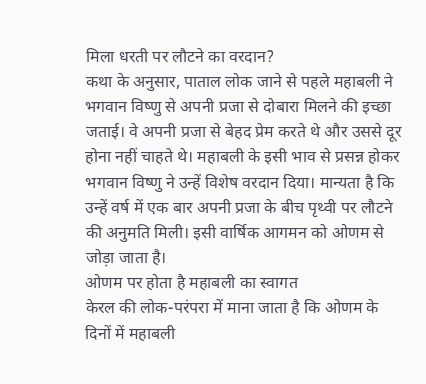मिला धरती पर लौटने का वरदान?
कथा के अनुसार, पाताल लोक जाने से पहले महाबली ने भगवान विष्णु से अपनी प्रजा से दोबारा मिलने की इच्छा जताई। वे अपनी प्रजा से बेहद प्रेम करते थे और उससे दूर होना नहीं चाहते थे। महाबली के इसी भाव से प्रसन्न होकर भगवान विष्णु ने उन्हें विशेष वरदान दिया। मान्यता है कि उन्हें वर्ष में एक बार अपनी प्रजा के बीच पृथ्वी पर लौटने की अनुमति मिली। इसी वार्षिक आगमन को ओणम से जोड़ा जाता है।
ओणम पर होता है महाबली का स्वागत
केरल की लोक-परंपरा में माना जाता है कि ओणम के दिनों में महाबली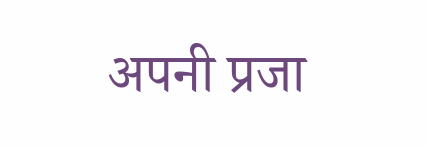अपनी प्रजा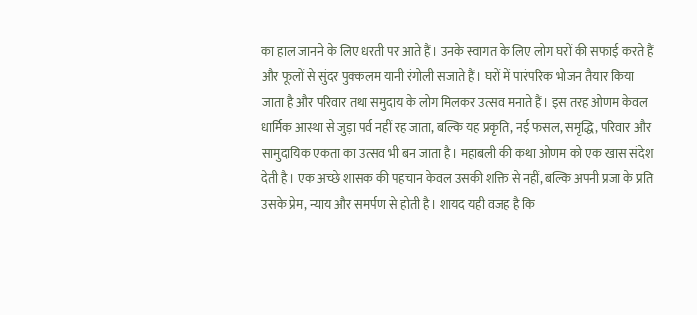का हाल जानने के लिए धरती पर आते हैं। उनके स्वागत के लिए लोग घरों की सफाई करते हैं और फूलों से सुंदर पुक्कलम यानी रंगोली सजाते हैं। घरों में पारंपरिक भोजन तैयार किया जाता है और परिवार तथा समुदाय के लोग मिलकर उत्सव मनाते हैं। इस तरह ओणम केवल धार्मिक आस्था से जुड़ा पर्व नहीं रह जाता, बल्कि यह प्रकृति, नई फसल, समृद्धि, परिवार और सामुदायिक एकता का उत्सव भी बन जाता है। महाबली की कथा ओणम को एक खास संदेश देती है। एक अच्छे शासक की पहचान केवल उसकी शक्ति से नहीं, बल्कि अपनी प्रजा के प्रति उसके प्रेम, न्याय और समर्पण से होती है। शायद यही वजह है कि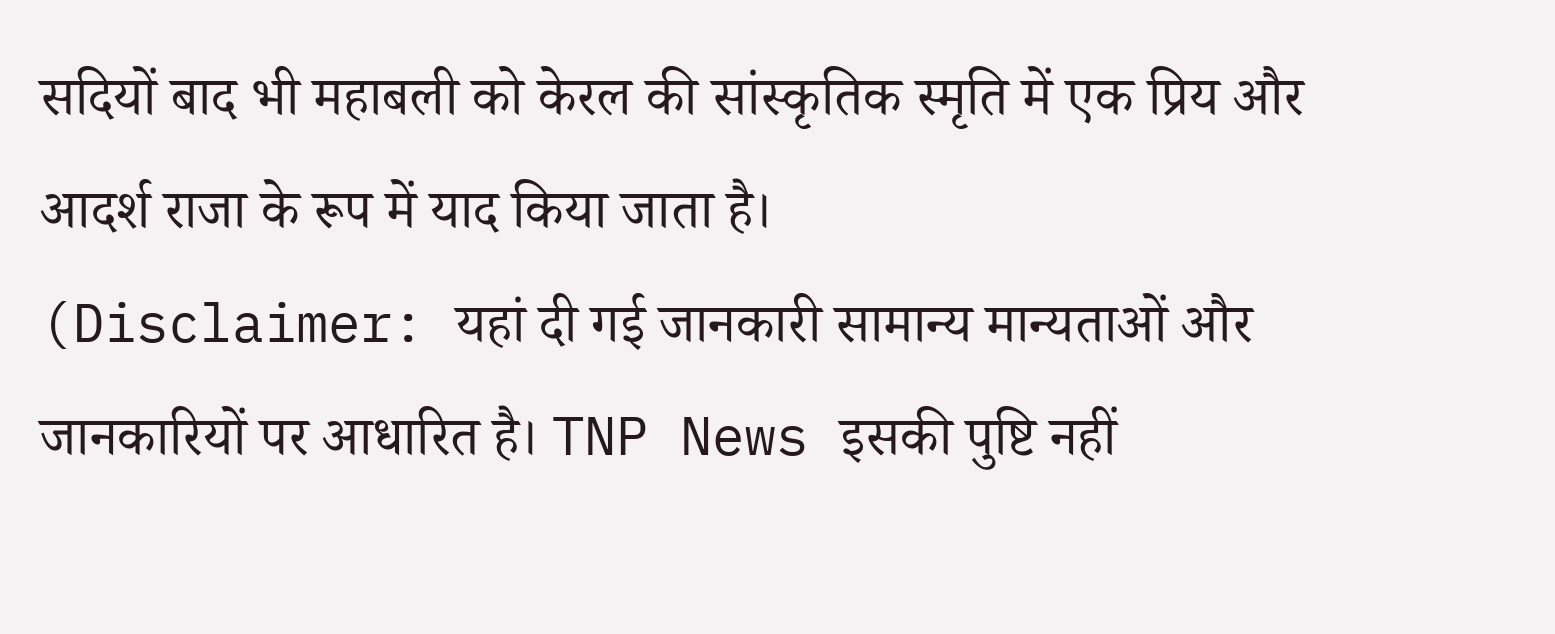सदियों बाद भी महाबली को केरल की सांस्कृतिक स्मृति में एक प्रिय और आदर्श राजा के रूप में याद किया जाता है।
(Disclaimer: यहां दी गई जानकारी सामान्य मान्यताओं और जानकारियों पर आधारित है। TNP News इसकी पुष्टि नहीं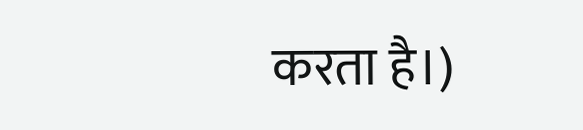करता है।)